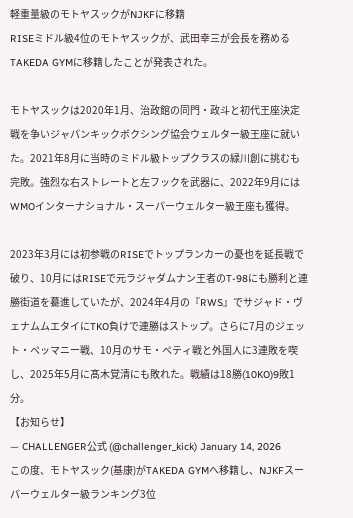軽重量級のモトヤスックがNJKFに移籍
RISEミドル級4位のモトヤスックが、武田幸三が会長を務めるTAKEDA GYMに移籍したことが発表された。

モトヤスックは2020年1月、治政館の同門・政斗と初代王座決定戦を争いジャパンキックボクシング協会ウェルター級王座に就いた。2021年8月に当時のミドル級トップクラスの緑川創に挑むも完敗。強烈な右ストレートと左フックを武器に、2022年9月にはWMOインターナショナル・スーパーウェルター級王座も獲得。

2023年3月には初参戦のRISEでトップランカーの憂也を延長戦で破り、10月にはRISEで元ラジャダムナン王者のT-98にも勝利と連勝街道を驀進していたが、2024年4月の『RWS』でサジャド・ヴェナムムエタイにTKO負けで連勝はストップ。さらに7月のジェット・ペッマニー戦、10月のサモ・ペティ戦と外国人に3連敗を喫し、2025年5月に髙木覚清にも敗れた。戦績は18勝(10KO)9敗1分。
【お知らせ】
— CHALLENGER公式 (@challenger_kick) January 14, 2026
この度、モトヤスック(基康)がTAKEDA GYMへ移籍し、NJKFスーパーウェルター級ランキング3位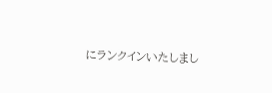にランクインいたしまし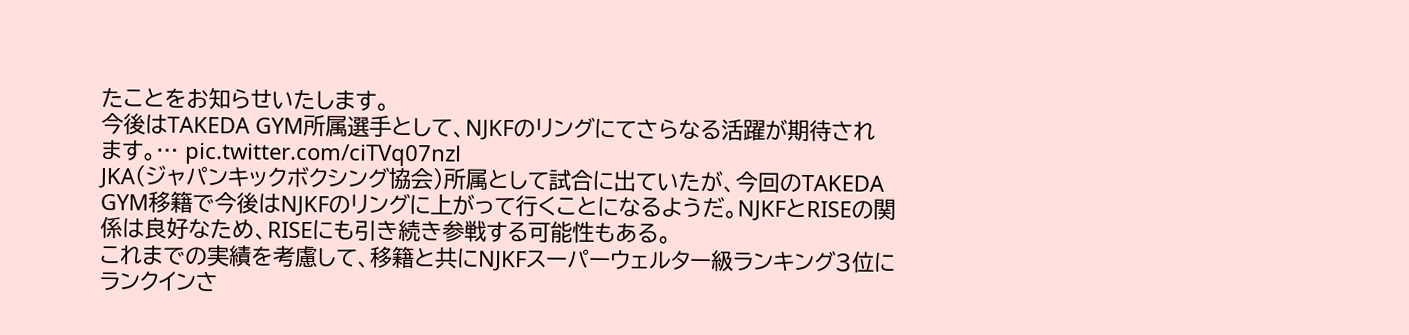たことをお知らせいたします。
今後はTAKEDA GYM所属選手として、NJKFのリングにてさらなる活躍が期待されます。… pic.twitter.com/ciTVq07nzl
JKA(ジャパンキックボクシング協会)所属として試合に出ていたが、今回のTAKEDA GYM移籍で今後はNJKFのリングに上がって行くことになるようだ。NJKFとRISEの関係は良好なため、RISEにも引き続き参戦する可能性もある。
これまでの実績を考慮して、移籍と共にNJKFスーパーウェルター級ランキング3位にランクインさ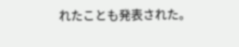れたことも発表された。